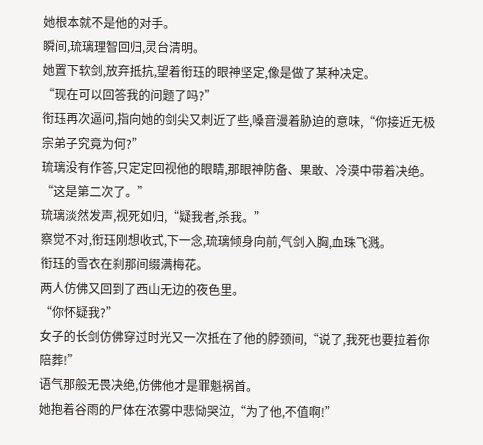她根本就不是他的对手。
瞬间,琉璃理智回归,灵台清明。
她置下软剑,放弃抵抗,望着衔珏的眼神坚定,像是做了某种决定。
“现在可以回答我的问题了吗?”
衔珏再次逼问,指向她的剑尖又刺近了些,嗓音漫着胁迫的意味,“你接近无极宗弟子究竟为何?”
琉璃没有作答,只定定回视他的眼睛,那眼神防备、果敢、冷漠中带着决绝。
“这是第二次了。”
琉璃淡然发声,视死如归,“疑我者,杀我。”
察觉不对,衔珏刚想收式,下一念,琉璃倾身向前,气剑入胸,血珠飞溅。
衔珏的雪衣在刹那间缀满梅花。
两人仿佛又回到了西山无边的夜色里。
“你怀疑我?”
女子的长剑仿佛穿过时光又一次抵在了他的脖颈间,“说了,我死也要拉着你陪葬!”
语气那般无畏决绝,仿佛他才是罪魁祸首。
她抱着谷雨的尸体在浓雾中悲恸哭泣,“为了他,不值啊!”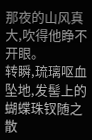那夜的山风真大,吹得他睁不开眼。
转瞬,琉璃呕血坠地,发髻上的蝴蝶珠钗随之散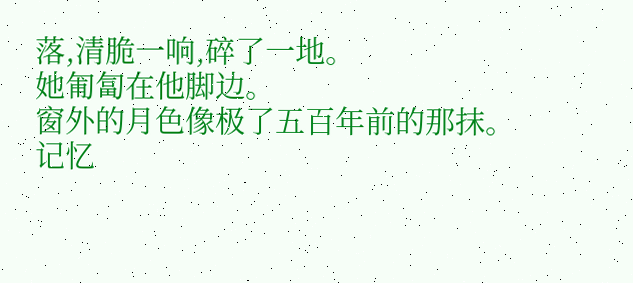落,清脆一响,碎了一地。
她匍匐在他脚边。
窗外的月色像极了五百年前的那抹。
记忆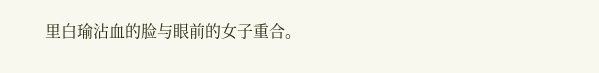里白瑜沾血的脸与眼前的女子重合。